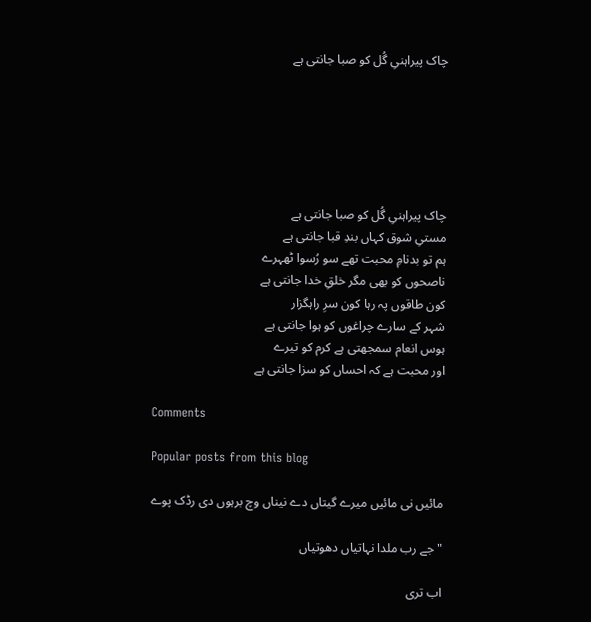چاک پیراہنیِ گُل کو صبا جانتی ہے






چاک پیراہنیِ گُل کو صبا جانتی ہے
مستیِ شوق کہاں بندِ قبا جانتی ہے
ہم تو بدنامِ محبت تھے سو رُسوا ٹھہرے
ناصحوں کو بھی مگر خلقِ خدا جانتی ہے
کون طاقوں پہ رہا کون سرِ راہگزار
شہر کے سارے چراغوں کو ہوا جانتی ہے
ہوس انعام سمجھتی ہے کرم کو تیرے
اور محبت ہے کہ احساں کو سزا جانتی ہے

Comments

Popular posts from this blog

مائیں نی مائیں میرے گیتاں دے نیناں وچ برہوں دی رڈک پوے

" جے رب ملدا نہاتیاں دھوتیاں

اب تری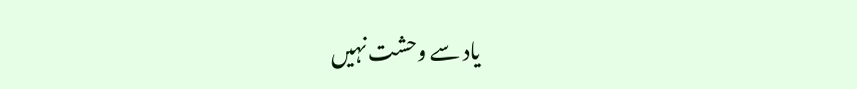یاد سے وحشت نہیں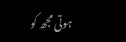ہوتی مجھ کو